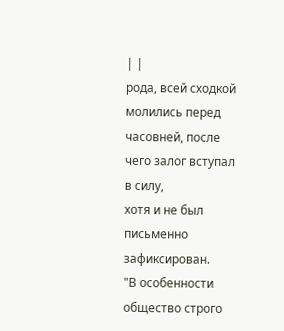| |
рода, всей сходкой молились перед часовней, после чего залог вступал в силу,
хотя и не был письменно зафиксирован.
"В особенности общество строго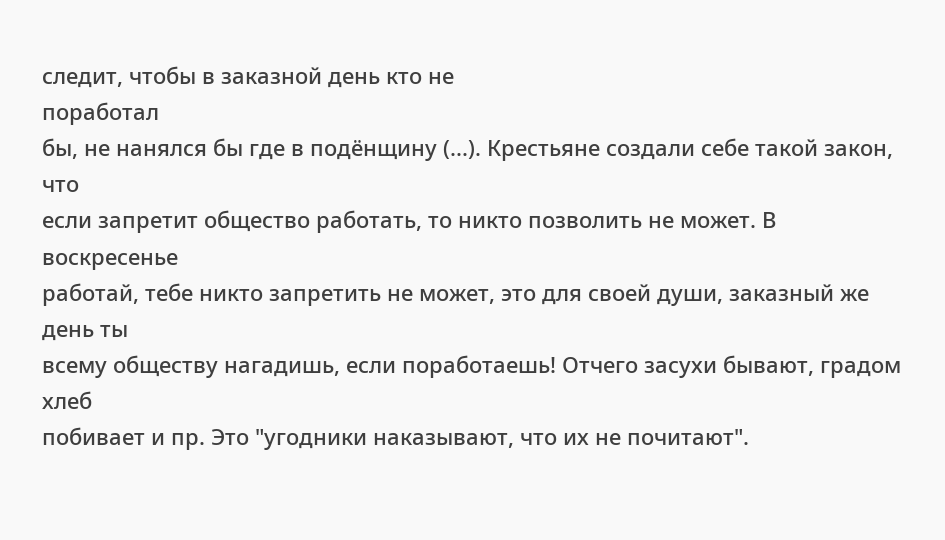следит, чтобы в заказной день кто не
поработал
бы, не нанялся бы где в подёнщину (...). Крестьяне создали себе такой закон,
что
если запретит общество работать, то никто позволить не может. В воскресенье
работай, тебе никто запретить не может, это для своей души, заказный же день ты
всему обществу нагадишь, если поработаешь! Отчего засухи бывают, градом хлеб
побивает и пр. Это "угодники наказывают, что их не почитают".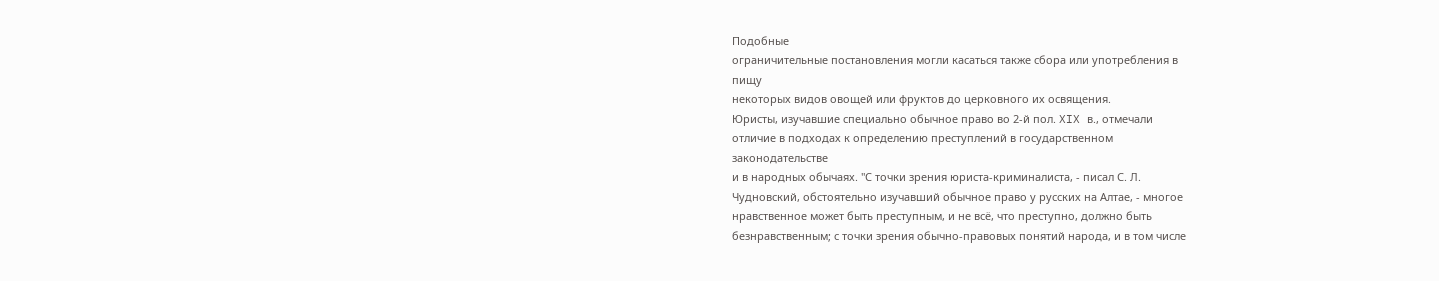Подобные
ограничительные постановления могли касаться также сбора или употребления в
пищу
некоторых видов овощей или фруктов до церковного их освящения.
Юристы, изучавшие специально обычное право во 2-й пол. XIX в., отмечали
отличие в подходах к определению преступлений в государственном
законодательстве
и в народных обычаях. "С точки зрения юриста-криминалиста, - писал С. Л.
Чудновский, обстоятельно изучавший обычное право у русских на Алтае, - многое
нравственное может быть преступным, и не всё, что преступно, должно быть
безнравственным; с точки зрения обычно-правовых понятий народа, и в том числе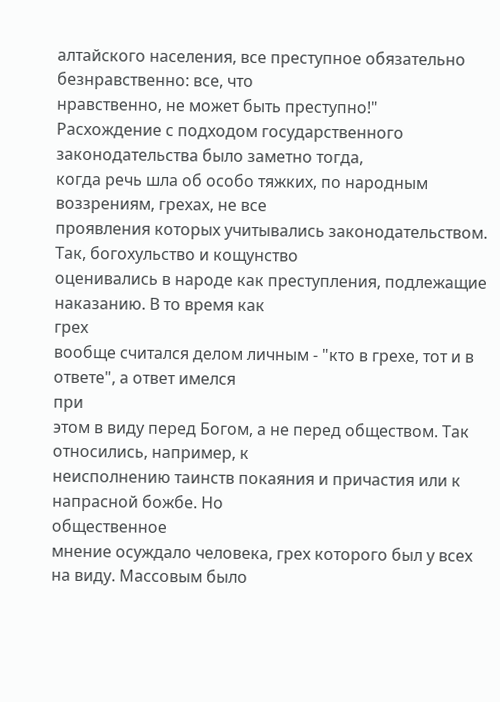алтайского населения, все преступное обязательно безнравственно: все, что
нравственно, не может быть преступно!"
Расхождение с подходом государственного законодательства было заметно тогда,
когда речь шла об особо тяжких, по народным воззрениям, грехах, не все
проявления которых учитывались законодательством. Так, богохульство и кощунство
оценивались в народе как преступления, подлежащие наказанию. В то время как
грех
вообще считался делом личным - "кто в грехе, тот и в ответе", а ответ имелся
при
этом в виду перед Богом, а не перед обществом. Так относились, например, к
неисполнению таинств покаяния и причастия или к напрасной божбе. Но
общественное
мнение осуждало человека, грех которого был у всех на виду. Массовым было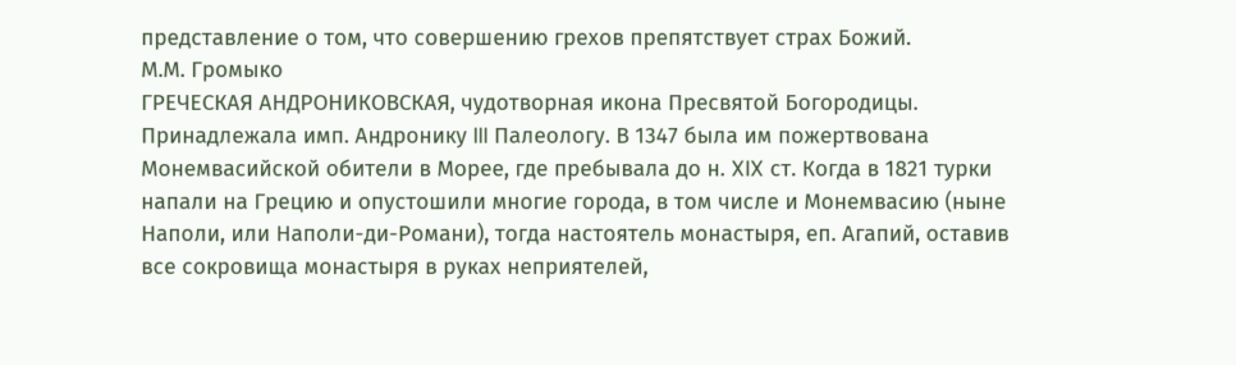представление о том, что совершению грехов препятствует страх Божий.
М.М. Громыко
ГРЕЧЕСКАЯ АНДРОНИКОВСКАЯ, чудотворная икона Пресвятой Богородицы.
Принадлежала имп. Андронику III Палеологу. В 1347 была им пожертвована
Монемвасийской обители в Морее, где пребывала до н. XIX ст. Когда в 1821 турки
напали на Грецию и опустошили многие города, в том числе и Монемвасию (ныне
Наполи, или Наполи-ди-Романи), тогда настоятель монастыря, еп. Агапий, оставив
все сокровища монастыря в руках неприятелей,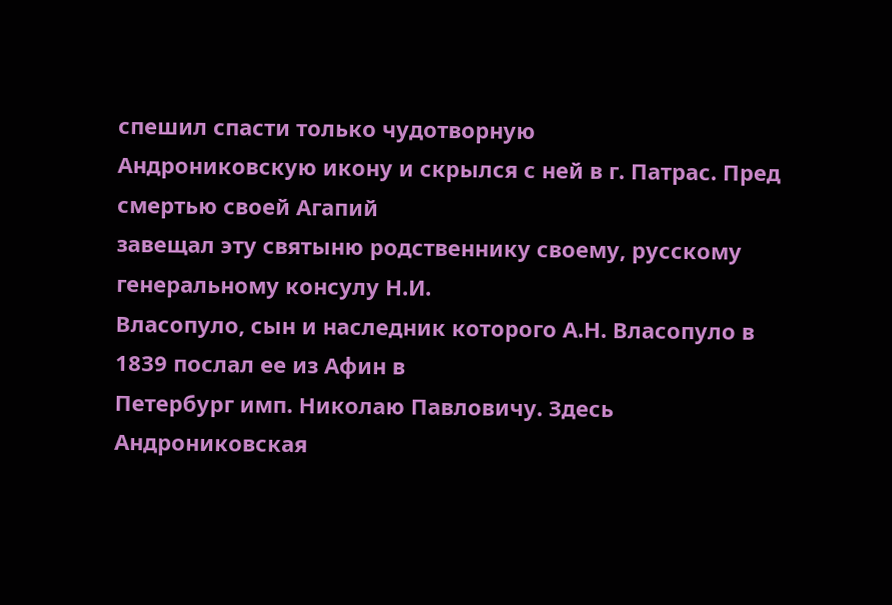спешил спасти только чудотворную
Андрониковскую икону и скрылся с ней в г. Патрас. Пред смертью своей Агапий
завещал эту святыню родственнику своему, русскому генеральному консулу Н.И.
Власопуло, сын и наследник которого А.Н. Власопуло в 1839 послал ее из Афин в
Петербург имп. Николаю Павловичу. Здесь Андрониковская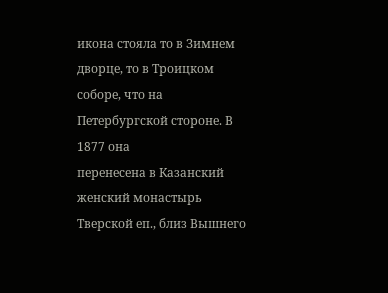икона стояла то в Зимнем
дворце, то в Троицком соборе, что на Петербургской стороне. В 1877 она
перенесена в Казанский женский монастырь Тверской еп., близ Вышнего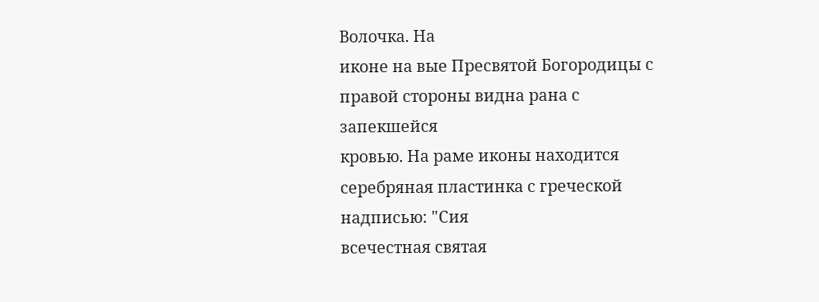Волочка. На
иконе на вые Пресвятой Богородицы с правой стороны видна рана с запекшейся
кровью. На раме иконы находится серебряная пластинка с греческой надписью: "Сия
всечестная святая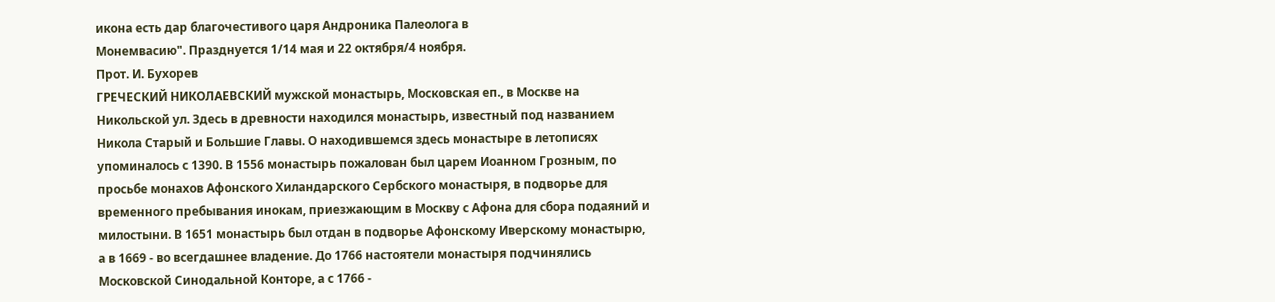икона есть дар благочестивого царя Андроника Палеолога в
Монемвасию". Празднуется 1/14 мая и 22 октября/4 ноября.
Прот. И. Бухорев
ГРЕЧЕСКИЙ НИКОЛАЕВСКИЙ мужской монастырь, Московская еп., в Москве на
Никольской ул. Здесь в древности находился монастырь, известный под названием
Никола Старый и Большие Главы. О находившемся здесь монастыре в летописях
упоминалось с 1390. В 1556 монастырь пожалован был царем Иоанном Грозным, по
просьбе монахов Афонского Хиландарского Сербского монастыря, в подворье для
временного пребывания инокам, приезжающим в Москву с Афона для сбора подаяний и
милостыни. В 1651 монастырь был отдан в подворье Афонскому Иверскому монастырю,
а в 1669 - во всегдашнее владение. До 1766 настоятели монастыря подчинялись
Московской Синодальной Конторе, а с 1766 -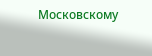Московскому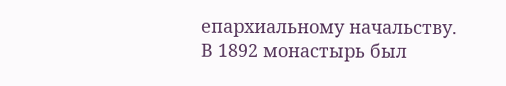епархиальному начальству.
В 1892 монастырь был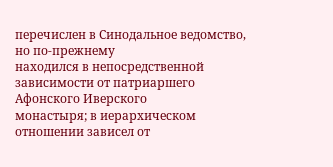перечислен в Синодальное ведомство, но по-прежнему
находился в непосредственной зависимости от патриаршего Афонского Иверского
монастыря; в иерархическом отношении зависел от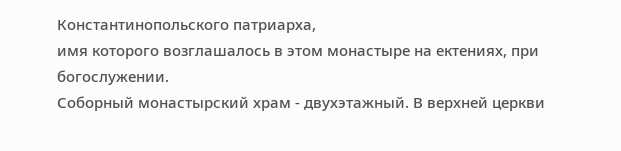Константинопольского патриарха,
имя которого возглашалось в этом монастыре на ектениях, при богослужении.
Соборный монастырский храм - двухэтажный. В верхней церкви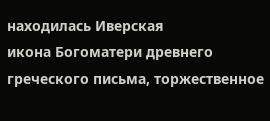находилась Иверская
икона Богоматери древнего греческого письма, торжественное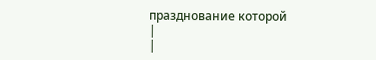празднование которой
|
|